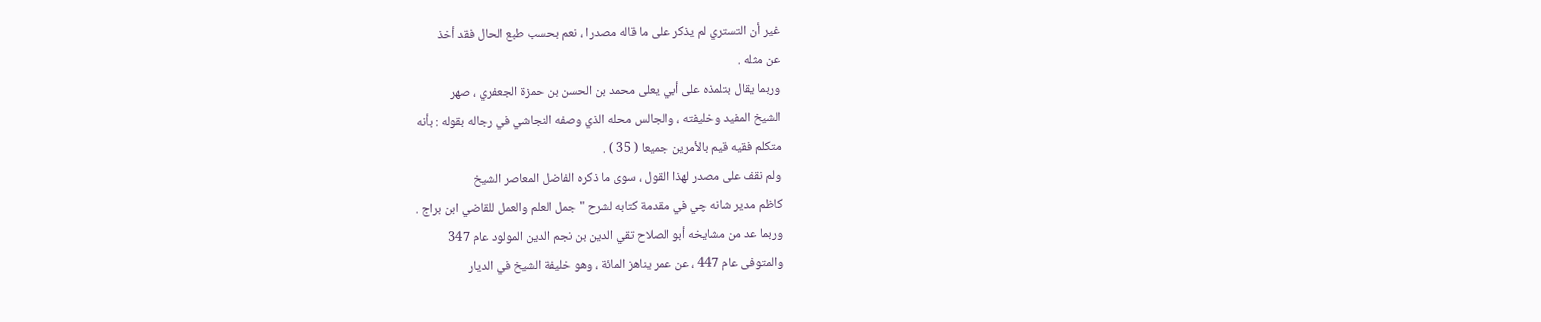غير أن التستري لم يذكر على ما قاله مصدرا ، نعم بحسب طبع الحال فقد أخذ
عن مثله .
وربما يقال بتلمذه على أبي يعلى محمد بن الحسن بن حمزة الجعفري ، صهر
الشيخ المفيد وخليفته ، والجالس محله الذي وصفه النجاشي في رجاله بقوله : بأنه
متكلم فقيه قيم بالأمرين جميعا ( 35 ) .
ولم نقف على مصدر لهذا القول ، سوى ما ذكره الفاضل المعاصر الشيخ
كاظم مدير شانه چي في مقدمة كتابه لشرح " جمل العلم والعمل للقاضي ابن براج .
وربما عد من مشايخه أبو الصلاح تقي الدين بن نجم الدين المولود عام 347
والمتوفى عام 447 ، عن عمر يناهز المائة ، وهو خليفة الشيخ في الديار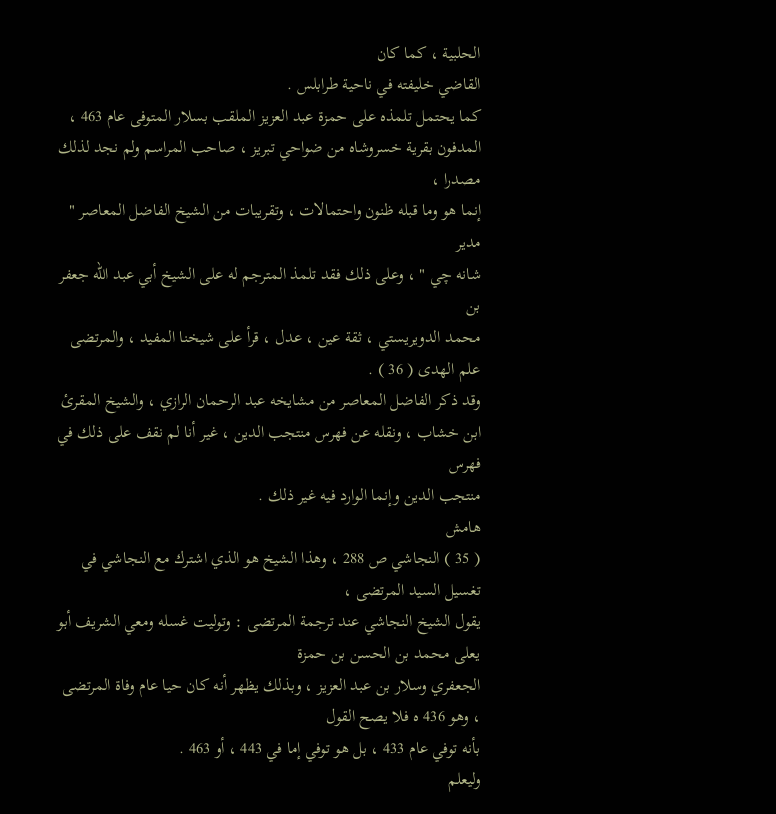الحلبية ، كما كان
القاضي خليفته في ناحية طرابلس .
كما يحتمل تلمذه على حمزة عبد العزيز الملقب بسلار المتوفى عام 463 ،
المدفون بقرية خسروشاه من ضواحي تبريز ، صاحب المراسم ولم نجد لذلك مصدرا ،
إنما هو وما قبله ظنون واحتمالات ، وتقريبات من الشيخ الفاضل المعاصر " مدير
شانه چي " ، وعلى ذلك فقد تلمذ المترجم له على الشيخ أبي عبد الله جعفر بن
محمد الدويريستي ، ثقة عين ، عدل ، قرأ على شيخنا المفيد ، والمرتضى
علم الهدى ( 36 ) .
وقد ذكر الفاضل المعاصر من مشايخه عبد الرحمان الرازي ، والشيخ المقرئ
ابن خشاب ، ونقله عن فهرس منتجب الدين ، غير أنا لم نقف على ذلك في فهرس
منتجب الدين وإنما الوارد فيه غير ذلك .
هامش
( 35 ) النجاشي ص 288 ، وهذا الشيخ هو الذي اشترك مع النجاشي في تغسيل السيد المرتضى ،
يقول الشيخ النجاشي عند ترجمة المرتضى : وتوليت غسله ومعي الشريف أبو يعلى محمد بن الحسن بن حمزة
الجعفري وسلار بن عبد العزيز ، وبذلك يظهر أنه كان حيا عام وفاة المرتضى ، وهو 436 ه فلا يصح القول
بأنه توفي عام 433 ، بل هو توفي إما في 443 ، أو 463 .
وليعلم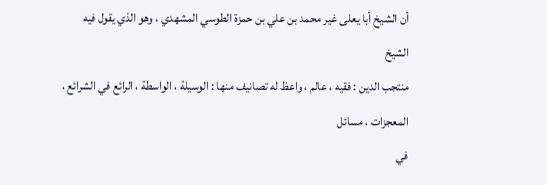أن الشيخ أبا يعلى غير محمد بن علي بن حمزة الطوسي المشهدي ، وهو الذي يقول فيه الشيخ
منتجب الدين : فقيه ، عالم ، واعظ له تصانيف منها : الوسيلة ، الواسطة ، الرائع في الشرائع ، المعجزات ، مسائل
في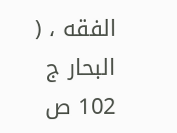الفقه ، ( البحار ج 102 ص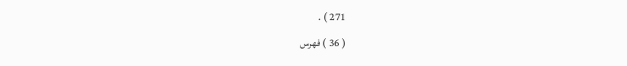271 ) .
( 36 ) فهرس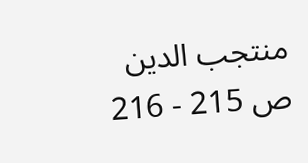منتجب الدين ص 215 - 216